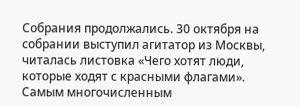Собрания продолжались. 30 октября на собрании выступил агитатор из Москвы, читалась листовка «Чего хотят люди, которые ходят с красными флагами». Самым многочисленным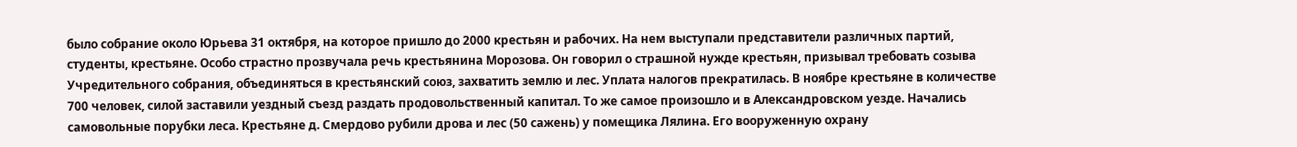было собрание около Юрьева 31 октября, на которое пришло до 2000 крестьян и рабочих. На нем выступали представители различных партий, студенты, крестьяне. Особо страстно прозвучала речь крестьянина Морозова. Он говорил о страшной нужде крестьян, призывал требовать созыва Учредительного собрания, объединяться в крестьянский союз, захватить землю и лес. Уплата налогов прекратилась. В ноябре крестьяне в количестве 700 человек, силой заставили уездный съезд раздать продовольственный капитал. То же самое произошло и в Александровском уезде. Начались самовольные порубки леса. Крестьяне д. Смердово рубили дрова и лес (50 сажень) у помещика Лялина. Его вооруженную охрану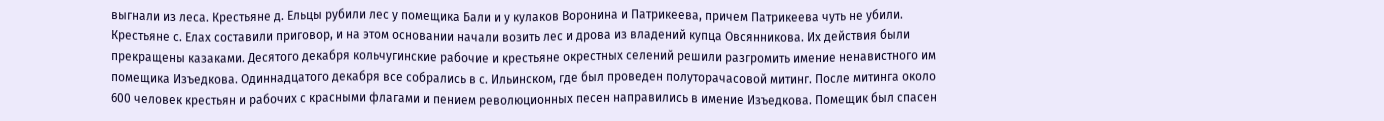выгнали из леса. Крестьяне д. Ельцы рубили лес у помещика Бали и у кулаков Воронина и Патрикеева, причем Патрикеева чуть не убили. Крестьяне с. Елах составили приговор, и на этом основании начали возить лес и дрова из владений купца Овсянникова. Их действия были прекращены казаками. Десятого декабря кольчугинские рабочие и крестьяне окрестных селений решили разгромить имение ненавистного им помещика Изъедкова. Одиннадцатого декабря все собрались в с. Ильинском, где был проведен полуторачасовой митинг. После митинга около 600 человек крестьян и рабочих с красными флагами и пением революционных песен направились в имение Изъедкова. Помещик был спасен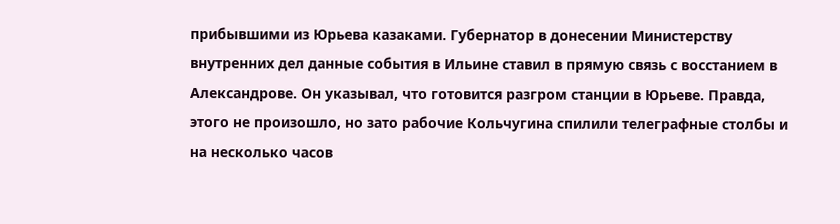прибывшими из Юрьева казаками. Губернатор в донесении Министерству внутренних дел данные события в Ильине ставил в прямую связь с восстанием в Александрове. Он указывал, что готовится разгром станции в Юрьеве. Правда, этого не произошло, но зато рабочие Кольчугина спилили телеграфные столбы и на несколько часов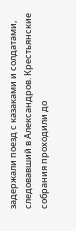задержали поезд с казаками и солдатами, следовавший в Александров. Крестьянские собрания проходили до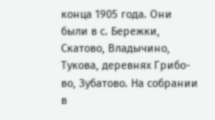конца 1905 года. Они были в с. Бережки, Скатово, Владычино, Тукова, деревнях Грибо- во, Зубатово. На собрании в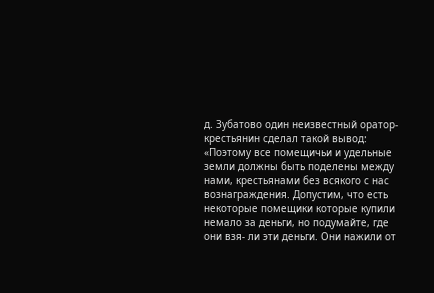д. Зубатово один неизвестный оратор-крестьянин сделал такой вывод: «Поэтому все помещичьи и удельные земли должны быть поделены между нами, крестьянами без всякого с нас вознаграждения. Допустим, что есть некоторые помещики которые купили немало за деньги, но подумайте, где они взя- ли эти деньги. Они нажили от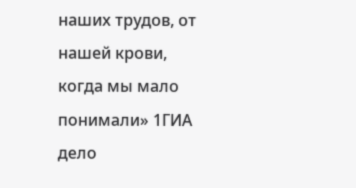наших трудов, от нашей крови, когда мы мало понимали» 1ГИА дело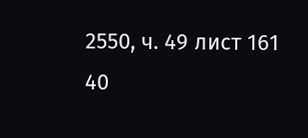2550, ч. 49 лист 161 40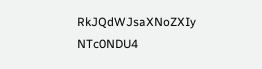RkJQdWJsaXNoZXIy NTc0NDU4